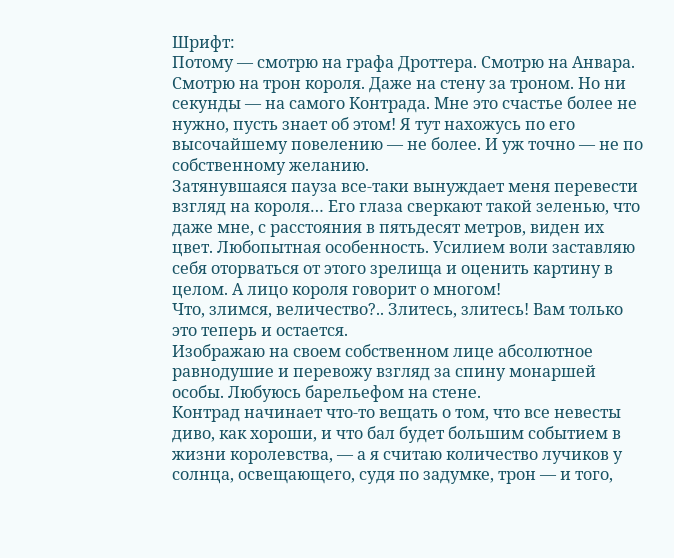Шрифт:
Потому — смотрю на графа Дроттера. Смотрю на Анвара. Смотрю на трон короля. Даже на стену за троном. Но ни секунды — на самого Контрада. Мне это счастье более не нужно, пусть знает об этом! Я тут нахожусь по его высочайшему повелению — не более. И уж точно — не по собственному желанию.
Затянувшаяся пауза все-таки вынуждает меня перевести взгляд на короля… Его глаза сверкают такой зеленью, что даже мне, с расстояния в пятьдесят метров, виден их цвет. Любопытная особенность. Усилием воли заставляю себя оторваться от этого зрелища и оценить картину в целом. А лицо короля говорит о многом!
Что, злимся, величество?.. Злитесь, злитесь! Вам только это теперь и остается.
Изображаю на своем собственном лице абсолютное равнодушие и перевожу взгляд за спину монаршей особы. Любуюсь барельефом на стене.
Контрад начинает что-то вещать о том, что все невесты диво, как хороши, и что бал будет большим событием в жизни королевства, — а я считаю количество лучиков у солнца, освещающего, судя по задумке, трон — и того,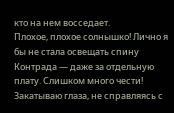кто на нем восседает.
Плохое, плохое солнышко! Лично я бы не стала освещать спину Контрада — даже за отдельную плату. Слишком много чести!
Закатываю глаза, не справляясь с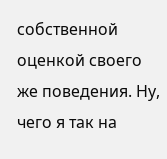собственной оценкой своего же поведения. Ну, чего я так на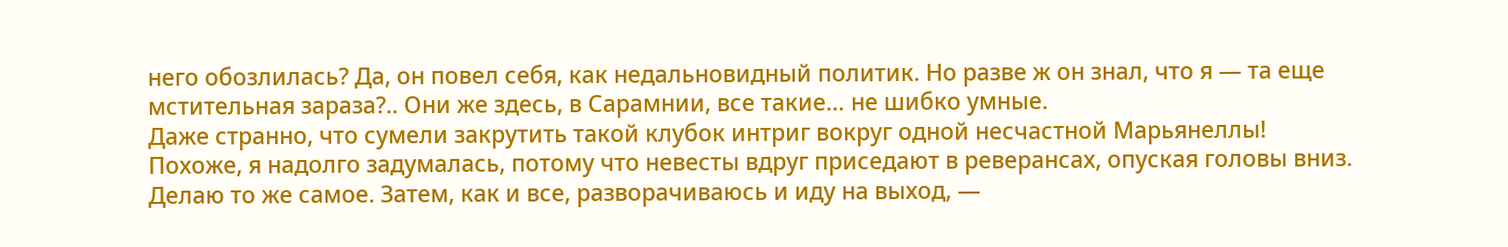него обозлилась? Да, он повел себя, как недальновидный политик. Но разве ж он знал, что я — та еще мстительная зараза?.. Они же здесь, в Сарамнии, все такие… не шибко умные.
Даже странно, что сумели закрутить такой клубок интриг вокруг одной несчастной Марьянеллы!
Похоже, я надолго задумалась, потому что невесты вдруг приседают в реверансах, опуская головы вниз. Делаю то же самое. Затем, как и все, разворачиваюсь и иду на выход, —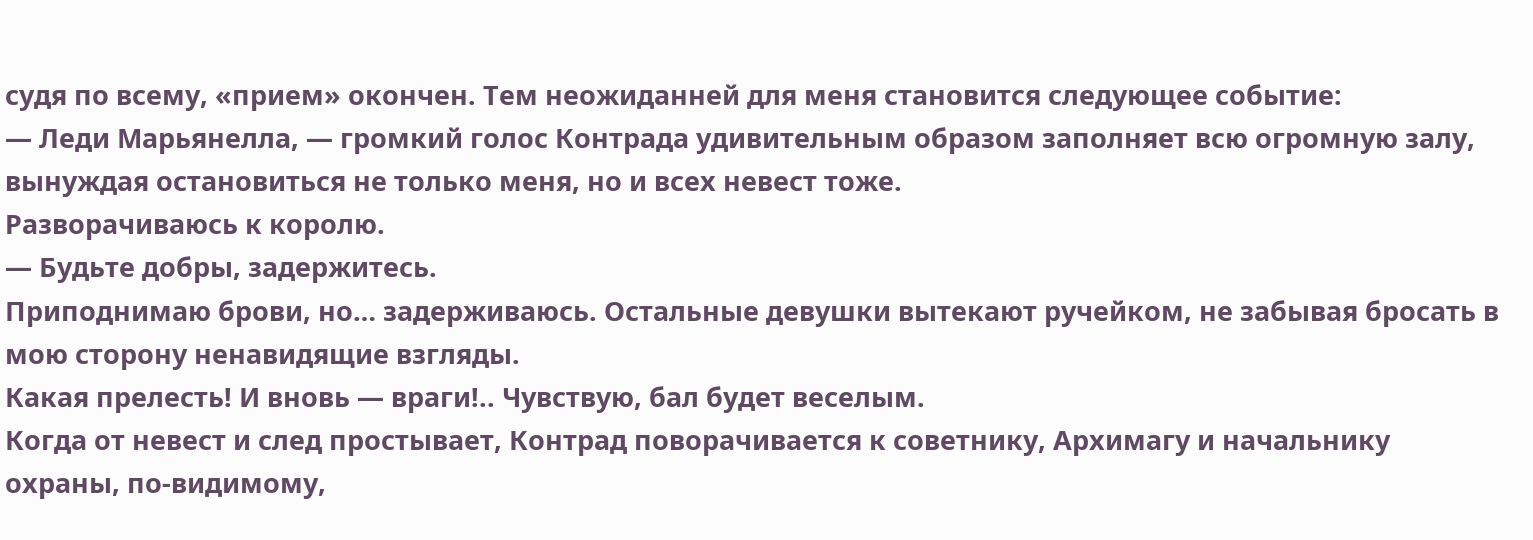судя по всему, «прием» окончен. Тем неожиданней для меня становится следующее событие:
— Леди Марьянелла, — громкий голос Контрада удивительным образом заполняет всю огромную залу, вынуждая остановиться не только меня, но и всех невест тоже.
Разворачиваюсь к королю.
— Будьте добры, задержитесь.
Приподнимаю брови, но… задерживаюсь. Остальные девушки вытекают ручейком, не забывая бросать в мою сторону ненавидящие взгляды.
Какая прелесть! И вновь — враги!.. Чувствую, бал будет веселым.
Когда от невест и след простывает, Контрад поворачивается к советнику, Архимагу и начальнику охраны, по-видимому,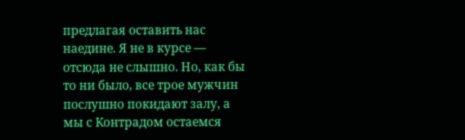предлагая оставить нас наедине. Я не в курсе — отсюда не слышно. Но, как бы то ни было, все трое мужчин послушно покидают залу, а мы с Контрадом остаемся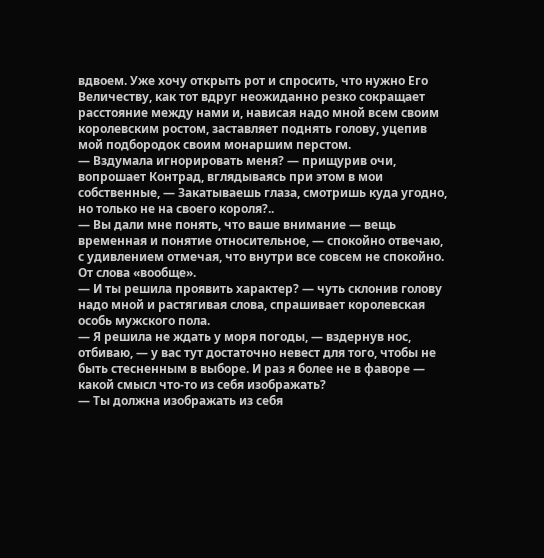вдвоем. Уже хочу открыть рот и спросить, что нужно Его Величеству, как тот вдруг неожиданно резко сокращает расстояние между нами и, нависая надо мной всем своим королевским ростом, заставляет поднять голову, уцепив мой подбородок своим монаршим перстом.
— Вздумала игнорировать меня? — прищурив очи, вопрошает Контрад, вглядываясь при этом в мои собственные, — Закатываешь глаза, смотришь куда угодно, но только не на своего короля?..
— Вы дали мне понять, что ваше внимание — вещь временная и понятие относительное, — спокойно отвечаю, с удивлением отмечая, что внутри все совсем не спокойно.
От слова «вообще».
— И ты решила проявить характер? — чуть склонив голову надо мной и растягивая слова, спрашивает королевская особь мужского пола.
— Я решила не ждать у моря погоды, — вздернув нос, отбиваю, — у вас тут достаточно невест для того, чтобы не быть стесненным в выборе. И раз я более не в фаворе — какой смысл что-то из себя изображать?
— Ты должна изображать из себя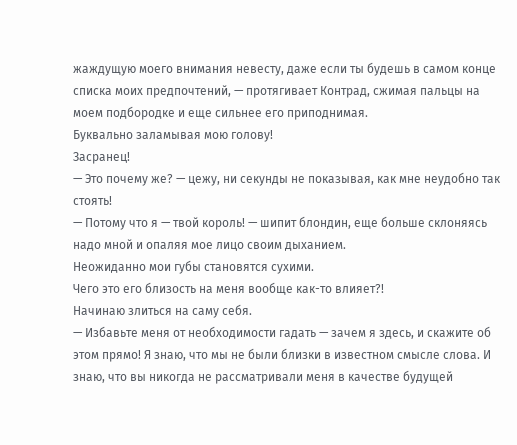жаждущую моего внимания невесту, даже если ты будешь в самом конце списка моих предпочтений, — протягивает Контрад, сжимая пальцы на моем подбородке и еще сильнее его приподнимая.
Буквально заламывая мою голову!
Засранец!
— Это почему же? — цежу, ни секунды не показывая, как мне неудобно так стоять!
— Потому что я — твой король! — шипит блондин, еще больше склоняясь надо мной и опаляя мое лицо своим дыханием.
Неожиданно мои губы становятся сухими.
Чего это его близость на меня вообще как-то влияет?!
Начинаю злиться на саму себя.
— Избавьте меня от необходимости гадать — зачем я здесь, и скажите об этом прямо! Я знаю, что мы не были близки в известном смысле слова. И знаю, что вы никогда не рассматривали меня в качестве будущей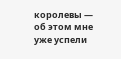королевы — об этом мне уже успели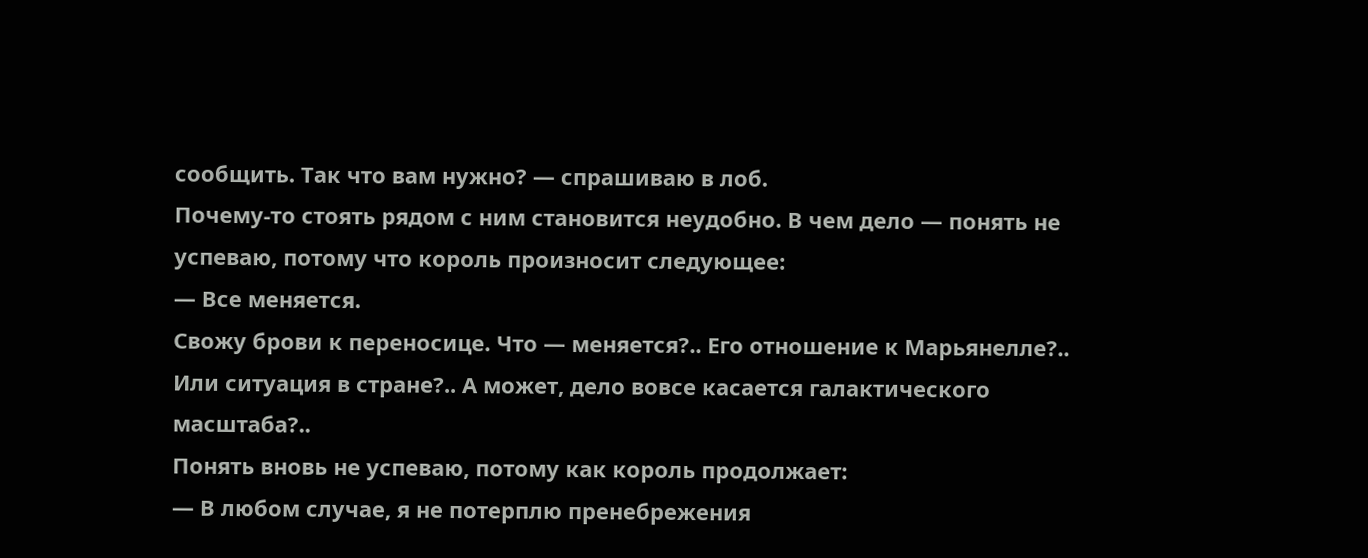сообщить. Так что вам нужно? — спрашиваю в лоб.
Почему-то стоять рядом с ним становится неудобно. В чем дело — понять не успеваю, потому что король произносит следующее:
— Все меняется.
Свожу брови к переносице. Что — меняется?.. Его отношение к Марьянелле?.. Или ситуация в стране?.. А может, дело вовсе касается галактического масштаба?..
Понять вновь не успеваю, потому как король продолжает:
— В любом случае, я не потерплю пренебрежения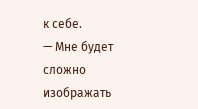к себе.
— Мне будет сложно изображать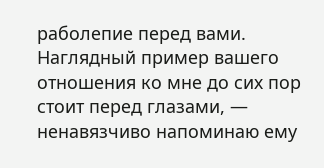раболепие перед вами. Наглядный пример вашего отношения ко мне до сих пор стоит перед глазами, — ненавязчиво напоминаю ему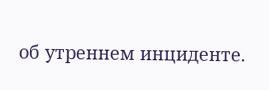об утреннем инциденте.